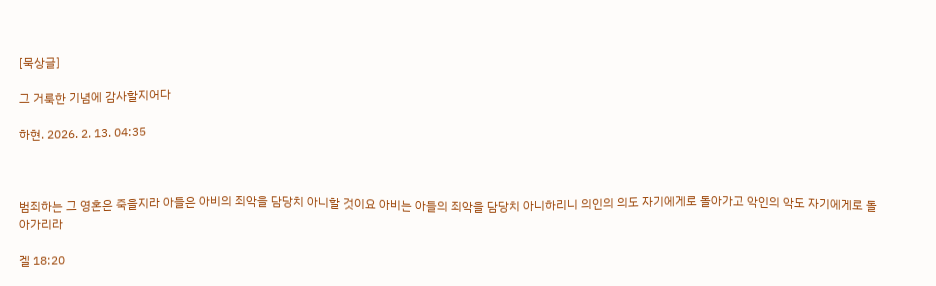[묵상글]

그 거룩한 기념에 감사할지어다

하현. 2026. 2. 13. 04:35



범죄하는 그 영혼은 죽을지라 아들은 아비의 죄악을 담당치 아니할 것이요 아비는 아들의 죄악을 담당치 아니하리니 의인의 의도 자기에게로 돌아가고 악인의 악도 자기에게로 돌아가리라

겔 18:20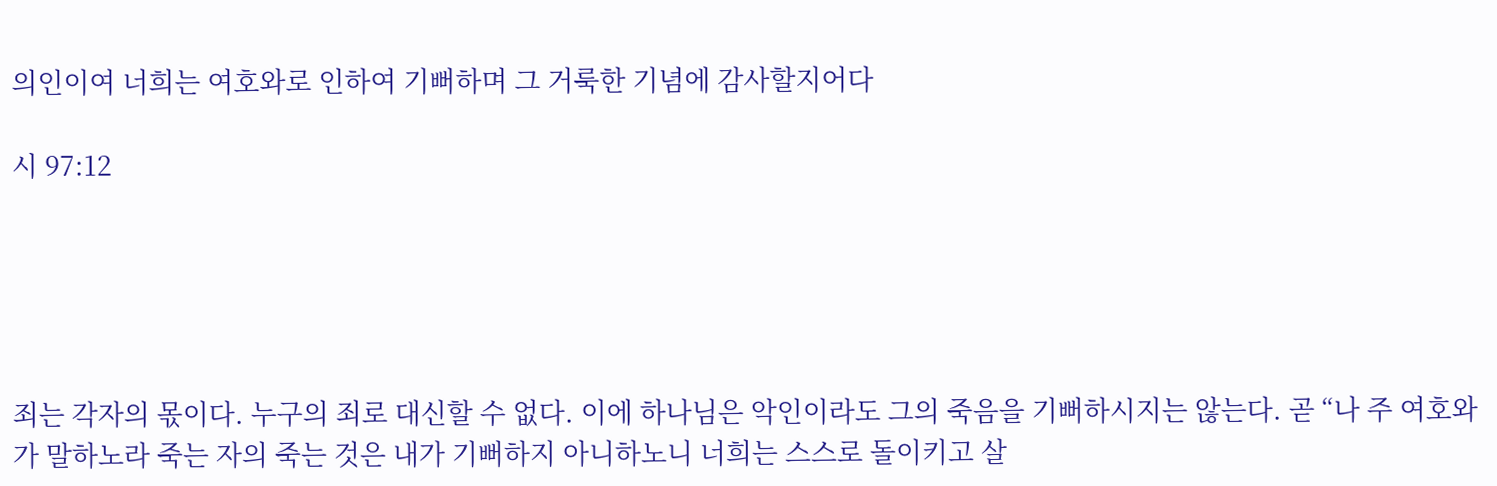의인이여 너희는 여호와로 인하여 기뻐하며 그 거룩한 기념에 감사할지어다

시 97:12





죄는 각자의 몫이다. 누구의 죄로 대신할 수 없다. 이에 하나님은 악인이라도 그의 죽음을 기뻐하시지는 않는다. 곧 “나 주 여호와가 말하노라 죽는 자의 죽는 것은 내가 기뻐하지 아니하노니 너희는 스스로 돌이키고 살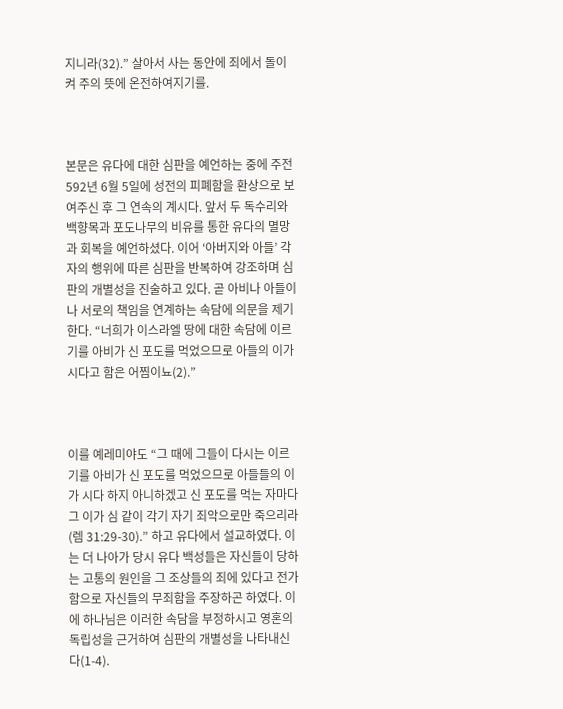지니라(32).” 살아서 사는 동안에 죄에서 돌이켜 주의 뜻에 온전하여지기를.



본문은 유다에 대한 심판을 예언하는 중에 주전 592년 6월 5일에 성전의 피폐함을 환상으로 보여주신 후 그 연속의 계시다. 앞서 두 독수리와 백향목과 포도나무의 비유를 통한 유다의 멸망과 회복을 예언하셨다. 이어 ‘아버지와 아들’ 각자의 행위에 따른 심판을 반복하여 강조하며 심판의 개별성을 진술하고 있다. 곧 아비나 아들이나 서로의 책임을 연계하는 속담에 의문을 제기한다. “너희가 이스라엘 땅에 대한 속담에 이르기를 아비가 신 포도를 먹었으므로 아들의 이가 시다고 함은 어찜이뇨(2).”



이를 예레미야도 “그 때에 그들이 다시는 이르기를 아비가 신 포도를 먹었으므로 아들들의 이가 시다 하지 아니하겠고 신 포도를 먹는 자마다 그 이가 심 같이 각기 자기 죄악으로만 죽으리라(렘 31:29-30).” 하고 유다에서 설교하였다. 이는 더 나아가 당시 유다 백성들은 자신들이 당하는 고통의 원인을 그 조상들의 죄에 있다고 전가함으로 자신들의 무죄함을 주장하곤 하였다. 이에 하나님은 이러한 속담을 부정하시고 영혼의 독립성을 근거하여 심판의 개별성을 나타내신다(1-4).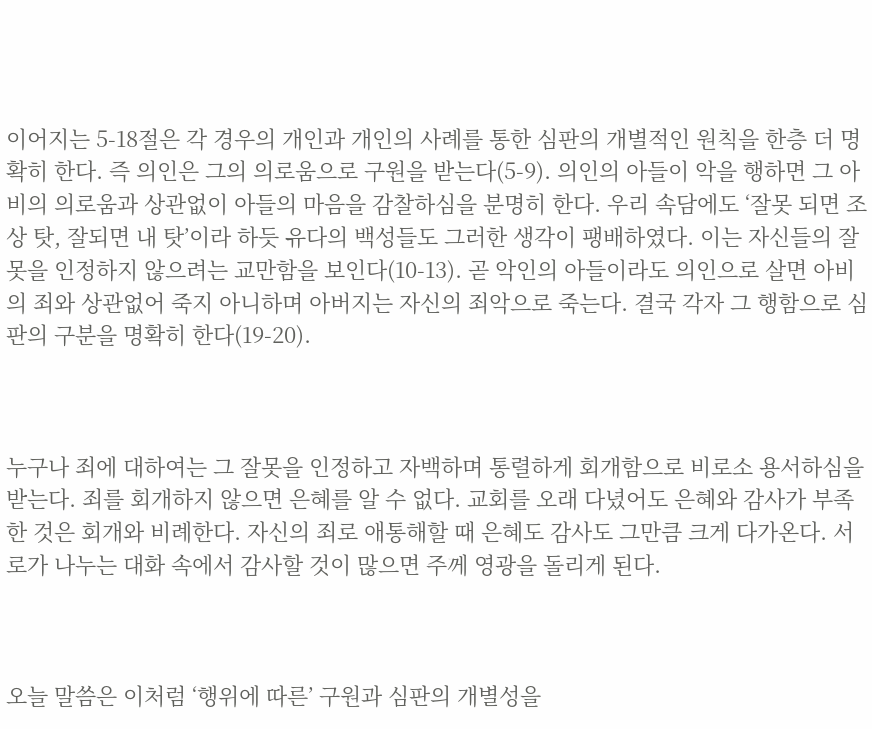이어지는 5-18절은 각 경우의 개인과 개인의 사례를 통한 심판의 개별적인 원칙을 한층 더 명확히 한다. 즉 의인은 그의 의로움으로 구원을 받는다(5-9). 의인의 아들이 악을 행하면 그 아비의 의로움과 상관없이 아들의 마음을 감찰하심을 분명히 한다. 우리 속담에도 ‘잘못 되면 조상 탓, 잘되면 내 탓’이라 하듯 유다의 백성들도 그러한 생각이 팽배하였다. 이는 자신들의 잘못을 인정하지 않으려는 교만함을 보인다(10-13). 곧 악인의 아들이라도 의인으로 살면 아비의 죄와 상관없어 죽지 아니하며 아버지는 자신의 죄악으로 죽는다. 결국 각자 그 행함으로 심판의 구분을 명확히 한다(19-20).



누구나 죄에 대하여는 그 잘못을 인정하고 자백하며 통렬하게 회개함으로 비로소 용서하심을 받는다. 죄를 회개하지 않으면 은혜를 알 수 없다. 교회를 오래 다녔어도 은혜와 감사가 부족한 것은 회개와 비례한다. 자신의 죄로 애통해할 때 은혜도 감사도 그만큼 크게 다가온다. 서로가 나누는 대화 속에서 감사할 것이 많으면 주께 영광을 돌리게 된다.



오늘 말씀은 이처럼 ‘행위에 따른’ 구원과 심판의 개별성을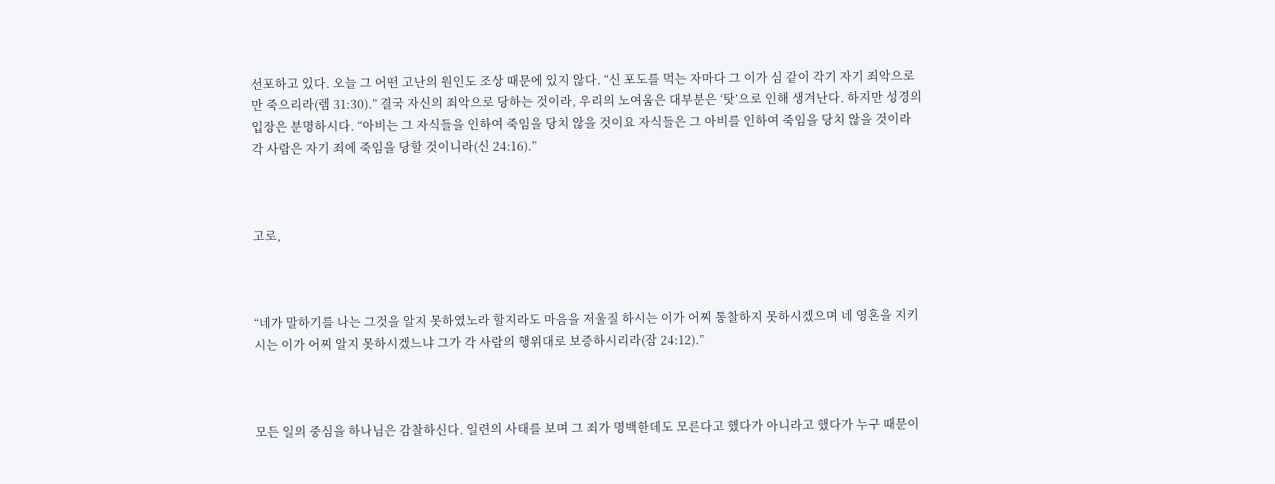선포하고 있다. 오늘 그 어떤 고난의 원인도 조상 때문에 있지 않다. “신 포도를 먹는 자마다 그 이가 심 같이 각기 자기 죄악으로만 죽으리라(렘 31:30).” 결국 자신의 죄악으로 당하는 것이라, 우리의 노여움은 대부분은 ‘탓’으로 인해 생겨난다. 하지만 성경의 입장은 분명하시다. “아비는 그 자식들을 인하여 죽임을 당치 않을 것이요 자식들은 그 아비를 인하여 죽임을 당치 않을 것이라 각 사람은 자기 죄에 죽임을 당할 것이니라(신 24:16).”



고로,



“네가 말하기를 나는 그것을 알지 못하였노라 할지라도 마음을 저울질 하시는 이가 어찌 통찰하지 못하시겠으며 네 영혼을 지키시는 이가 어찌 알지 못하시겠느냐 그가 각 사람의 행위대로 보증하시리라(잠 24:12).”



모든 일의 중심을 하나님은 감찰하신다. 일련의 사태를 보며 그 죄가 명백한데도 모른다고 했다가 아니라고 했다가 누구 때문이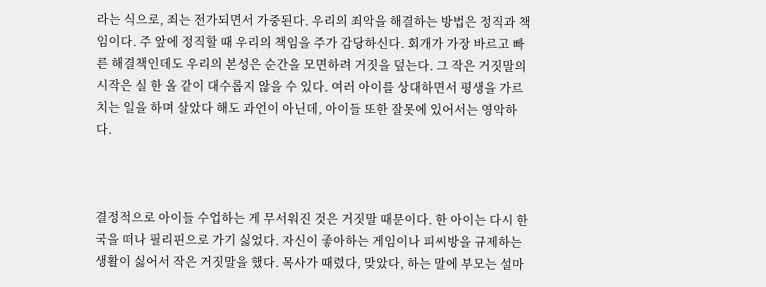라는 식으로, 죄는 전가되면서 가중된다. 우리의 죄악을 해결하는 방법은 정직과 책임이다. 주 앞에 정직할 때 우리의 책임을 주가 감당하신다. 회개가 가장 바르고 빠른 해결책인데도 우리의 본성은 순간을 모면하려 거짓을 덮는다. 그 작은 거짓말의 시작은 실 한 올 같이 대수롭지 않을 수 있다. 여러 아이를 상대하면서 평생을 가르치는 일을 하며 살았다 해도 과언이 아닌데, 아이들 또한 잘못에 있어서는 영악하다.



결정적으로 아이들 수업하는 게 무서워진 것은 거짓말 때문이다. 한 아이는 다시 한국을 떠나 필리핀으로 가기 싫었다. 자신이 좋아하는 게임이나 피씨방을 규제하는 생활이 싫어서 작은 거짓말을 했다. 목사가 때렸다, 맞았다, 하는 말에 부모는 설마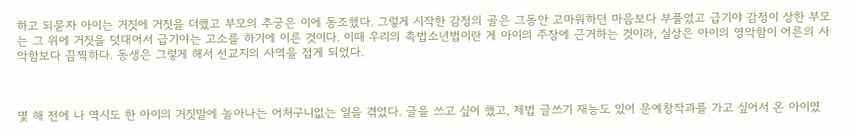하고 되묻자 아이는 거짓에 거짓을 더했고 부모의 추궁은 이에 동조했다. 그렇게 시작한 감정의 골은 그동안 고마워하던 마음보다 부풀었고 급기야 감정이 상한 부모는 그 위에 거짓을 덧대어서 급기야는 고소를 하기에 이른 것이다. 이때 우리의 촉법소년법이란 게 아이의 주장에 근거하는 것이라, 실상은 아이의 영악함이 어른의 사악함보다 끔찍하다. 동생은 그렇게 해서 선교지의 사역을 접게 되었다.



몇 해 전에 나 역시도 한 아이의 거짓말에 놀아나는 어처구니없는 일을 겪었다. 글을 쓰고 싶어 했고, 제법 글쓰기 재능도 있어 문예창작과를 가고 싶어서 온 아이였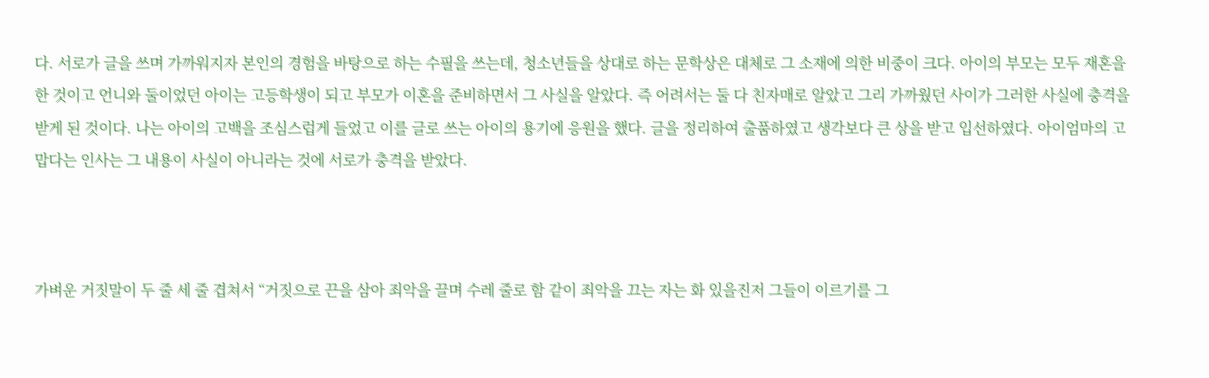다. 서로가 글을 쓰며 가까워지자 본인의 경험을 바탕으로 하는 수필을 쓰는데, 청소년들을 상대로 하는 문학상은 대체로 그 소재에 의한 비중이 크다. 아이의 부모는 모두 재혼을 한 것이고 언니와 둘이었던 아이는 고등학생이 되고 부모가 이혼을 준비하면서 그 사실을 알았다. 즉 어려서는 둘 다 친자매로 알았고 그리 가까웠던 사이가 그러한 사실에 충격을 받게 된 것이다. 나는 아이의 고백을 조심스럽게 들었고 이를 글로 쓰는 아이의 용기에 응원을 했다. 글을 정리하여 출품하였고 생각보다 큰 상을 받고 입선하였다. 아이엄마의 고맙다는 인사는 그 내용이 사실이 아니라는 것에 서로가 충격을 받았다.



가벼운 거짓말이 두 줄 세 줄 겹쳐서 “거짓으로 끈을 삼아 죄악을 끌며 수레 줄로 함 같이 죄악을 끄는 자는 화 있을진저 그들이 이르기를 그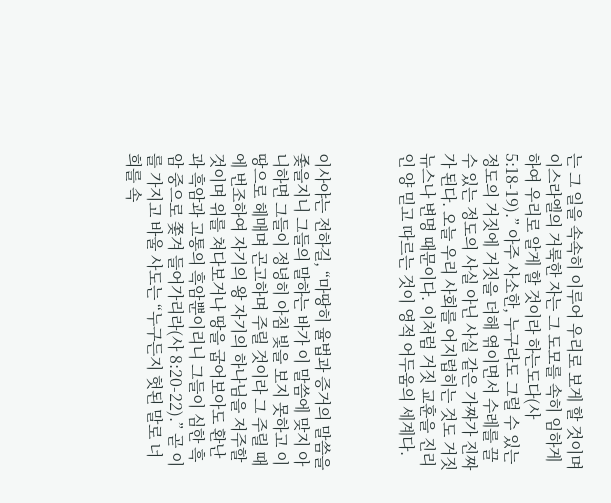는 그 일을 속속히 이루어 우리로 보게 할 것이며 이스라엘의 거룩한 자는 그 도모를 속히 임하게 하여 우리로 알게 할 것이라 하는도다(사 5:18-19).” 아주 사소한, 누구라도 그럴 수 있는 정도의 거짓에 거짓을 더해 엮이면서 수레를 끌 수 있는 정도의 사실 아닌 사실 같은 가짜가 진짜가 된다. 오늘 우리 사회를 어지럽히는 것도 거짓 뉴스나 변명 때문이다. 이처럼 거짓 교훈을 진리인 양 믿고 따르는 것이 영적 어두움의 세계다.



이사야는 전하길, “마땅히 율법과 증거의 말씀을 좇을지니 그들의 말하는 바가 이 말씀에 맞지 아니하면 그들이 정녕히 아침 빛을 보지 못하고 이 땅으로 헤매며 곤고하며 주릴 것이라 그 주릴 때에 번조하여 자기의 왕 자기의 하나님을 저주할 것이며 위를 쳐다보거나 땅을 굽어보아도 환난과 흑암과 고통의 흑암뿐이리니 그들이 심한 흑암 중으로 쫓겨 들어가리라(사 8:20-22).” 곧 이를 가지고 바울 사도는 “누구든지 헛된 말로 너희를 속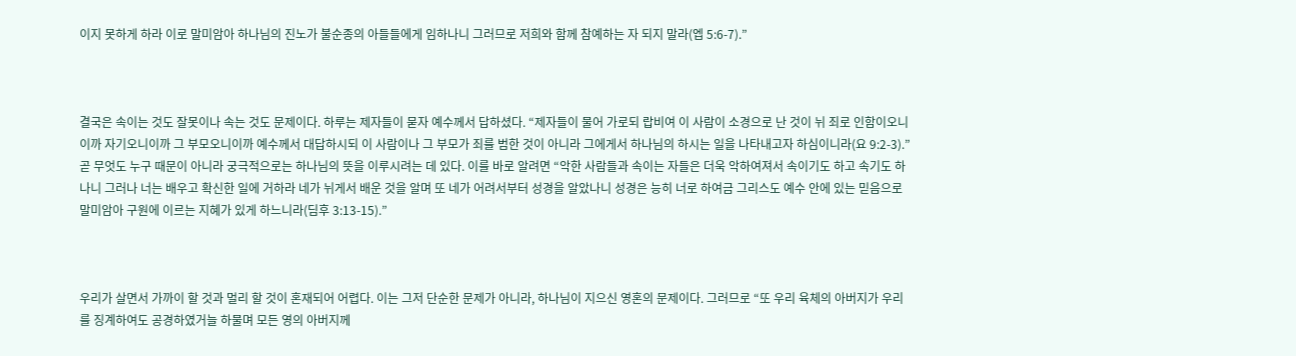이지 못하게 하라 이로 말미암아 하나님의 진노가 불순종의 아들들에게 임하나니 그러므로 저희와 함께 참예하는 자 되지 말라(엡 5:6-7).”



결국은 속이는 것도 잘못이나 속는 것도 문제이다. 하루는 제자들이 묻자 예수께서 답하셨다. “제자들이 물어 가로되 랍비여 이 사람이 소경으로 난 것이 뉘 죄로 인함이오니이까 자기오니이까 그 부모오니이까 예수께서 대답하시되 이 사람이나 그 부모가 죄를 범한 것이 아니라 그에게서 하나님의 하시는 일을 나타내고자 하심이니라(요 9:2-3).” 곧 무엇도 누구 때문이 아니라 궁극적으로는 하나님의 뜻을 이루시려는 데 있다. 이를 바로 알려면 “악한 사람들과 속이는 자들은 더욱 악하여져서 속이기도 하고 속기도 하나니 그러나 너는 배우고 확신한 일에 거하라 네가 뉘게서 배운 것을 알며 또 네가 어려서부터 성경을 알았나니 성경은 능히 너로 하여금 그리스도 예수 안에 있는 믿음으로 말미암아 구원에 이르는 지혜가 있게 하느니라(딤후 3:13-15).”



우리가 살면서 가까이 할 것과 멀리 할 것이 혼재되어 어렵다. 이는 그저 단순한 문제가 아니라, 하나님이 지으신 영혼의 문제이다. 그러므로 “또 우리 육체의 아버지가 우리를 징계하여도 공경하였거늘 하물며 모든 영의 아버지께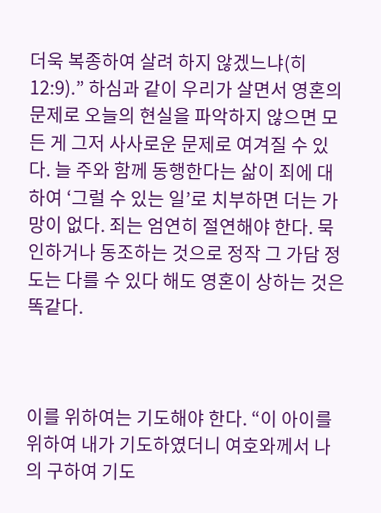더욱 복종하여 살려 하지 않겠느냐(히 12:9).” 하심과 같이 우리가 살면서 영혼의 문제로 오늘의 현실을 파악하지 않으면 모든 게 그저 사사로운 문제로 여겨질 수 있다. 늘 주와 함께 동행한다는 삶이 죄에 대하여 ‘그럴 수 있는 일’로 치부하면 더는 가망이 없다. 죄는 엄연히 절연해야 한다. 묵인하거나 동조하는 것으로 정작 그 가담 정도는 다를 수 있다 해도 영혼이 상하는 것은 똑같다.



이를 위하여는 기도해야 한다. “이 아이를 위하여 내가 기도하였더니 여호와께서 나의 구하여 기도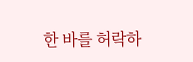한 바를 허락하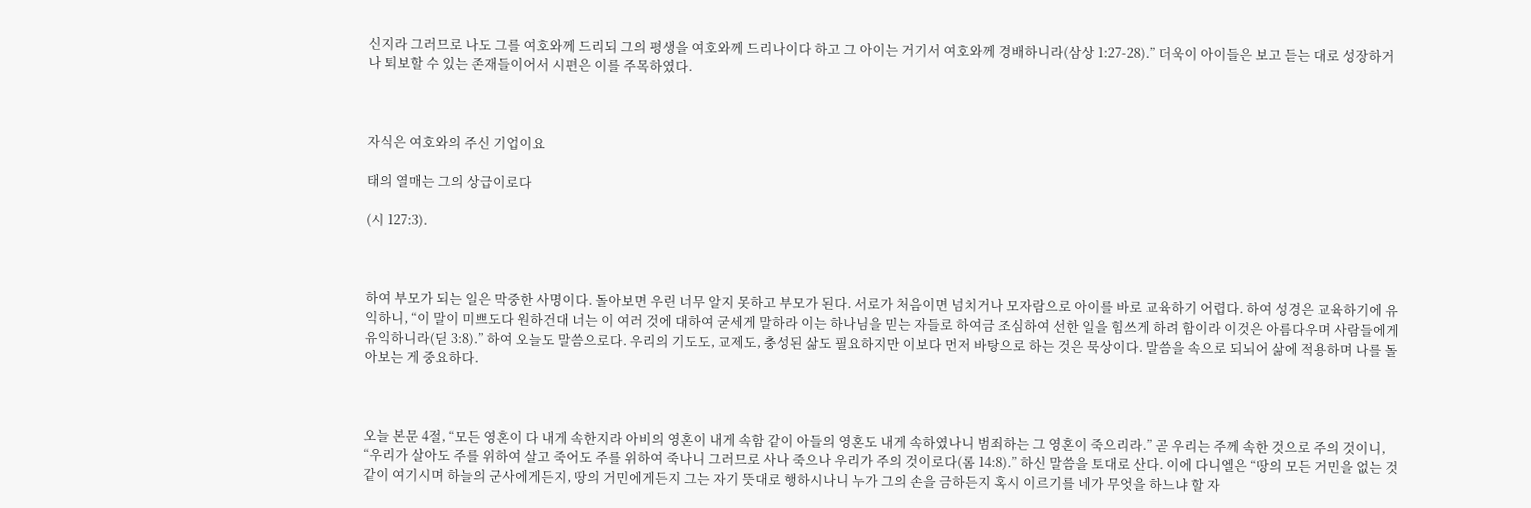신지라 그러므로 나도 그를 여호와께 드리되 그의 평생을 여호와께 드리나이다 하고 그 아이는 거기서 여호와께 경배하니라(삼상 1:27-28).” 더욱이 아이들은 보고 듣는 대로 성장하거나 퇴보할 수 있는 존재들이어서 시편은 이를 주목하였다.



자식은 여호와의 주신 기업이요

태의 열매는 그의 상급이로다

(시 127:3).



하여 부모가 되는 일은 막중한 사명이다. 돌아보면 우린 너무 알지 못하고 부모가 된다. 서로가 처음이면 넘치거나 모자람으로 아이를 바로 교육하기 어렵다. 하여 성경은 교육하기에 유익하니, “이 말이 미쁘도다 원하건대 너는 이 여러 것에 대하여 굳세게 말하라 이는 하나님을 믿는 자들로 하여금 조심하여 선한 일을 힘쓰게 하려 함이라 이것은 아름다우며 사람들에게 유익하니라(딛 3:8).” 하여 오늘도 말씀으로다. 우리의 기도도, 교제도, 충성된 삶도 필요하지만 이보다 먼저 바탕으로 하는 것은 묵상이다. 말씀을 속으로 되뇌어 삶에 적용하며 나를 돌아보는 게 중요하다.



오늘 본문 4절, “모든 영혼이 다 내게 속한지라 아비의 영혼이 내게 속함 같이 아들의 영혼도 내게 속하였나니 범죄하는 그 영혼이 죽으리라.” 곧 우리는 주께 속한 것으로 주의 것이니, “우리가 살아도 주를 위하여 살고 죽어도 주를 위하여 죽나니 그러므로 사나 죽으나 우리가 주의 것이로다(롬 14:8).” 하신 말씀을 토대로 산다. 이에 다니엘은 “땅의 모든 거민을 없는 것 같이 여기시며 하늘의 군사에게든지, 땅의 거민에게든지 그는 자기 뜻대로 행하시나니 누가 그의 손을 금하든지 혹시 이르기를 네가 무엇을 하느냐 할 자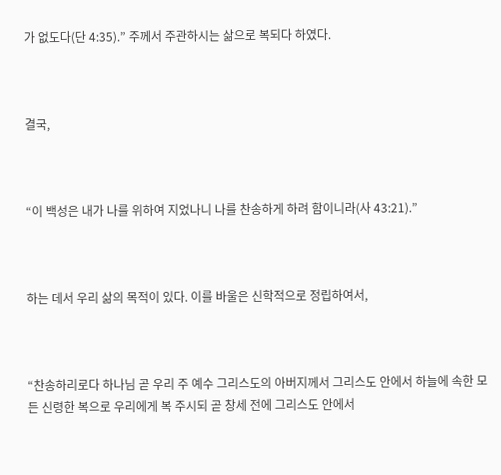가 없도다(단 4:35).” 주께서 주관하시는 삶으로 복되다 하였다.



결국,



“이 백성은 내가 나를 위하여 지었나니 나를 찬송하게 하려 함이니라(사 43:21).”



하는 데서 우리 삶의 목적이 있다. 이를 바울은 신학적으로 정립하여서,



“찬송하리로다 하나님 곧 우리 주 예수 그리스도의 아버지께서 그리스도 안에서 하늘에 속한 모든 신령한 복으로 우리에게 복 주시되 곧 창세 전에 그리스도 안에서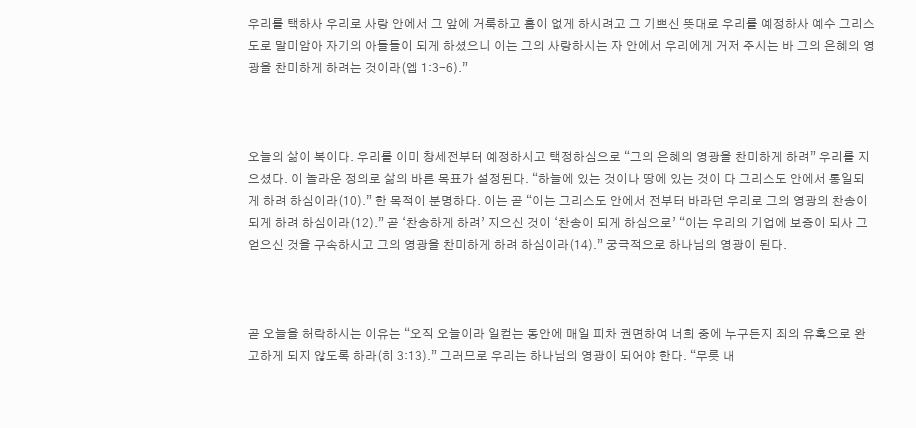우리를 택하사 우리로 사랑 안에서 그 앞에 거룩하고 흠이 없게 하시려고 그 기쁘신 뜻대로 우리를 예정하사 예수 그리스도로 말미암아 자기의 아들들이 되게 하셨으니 이는 그의 사랑하시는 자 안에서 우리에게 거저 주시는 바 그의 은혜의 영광을 찬미하게 하려는 것이라(엡 1:3-6).”



오늘의 삶이 복이다. 우리를 이미 창세전부터 예정하시고 택정하심으로 “그의 은혜의 영광을 찬미하게 하려” 우리를 지으셨다. 이 놀라운 정의로 삶의 바른 목표가 설정된다. “하늘에 있는 것이나 땅에 있는 것이 다 그리스도 안에서 통일되게 하려 하심이라(10).” 한 목적이 분명하다. 이는 곧 “이는 그리스도 안에서 전부터 바라던 우리로 그의 영광의 찬송이 되게 하려 하심이라(12).” 곧 ‘찬송하게 하려’ 지으신 것이 ‘찬송이 되게 하심으로’ “이는 우리의 기업에 보증이 되사 그 얻으신 것을 구속하시고 그의 영광을 찬미하게 하려 하심이라(14).” 궁극적으로 하나님의 영광이 된다.



곧 오늘을 허락하시는 이유는 “오직 오늘이라 일컫는 동안에 매일 피차 권면하여 너희 중에 누구든지 죄의 유혹으로 완고하게 되지 않도록 하라(히 3:13).” 그러므로 우리는 하나님의 영광이 되어야 한다. “무릇 내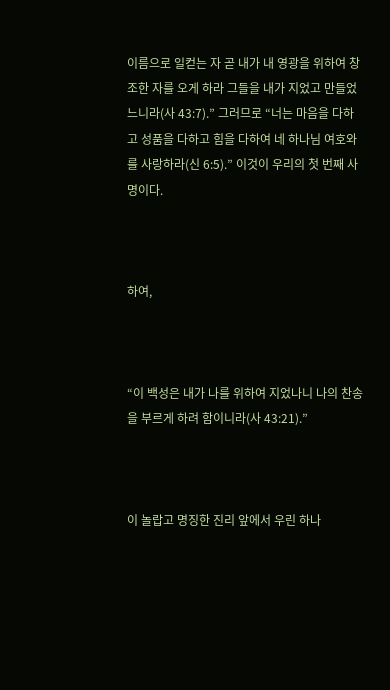이름으로 일컫는 자 곧 내가 내 영광을 위하여 창조한 자를 오게 하라 그들을 내가 지었고 만들었느니라(사 43:7).” 그러므로 “너는 마음을 다하고 성품을 다하고 힘을 다하여 네 하나님 여호와를 사랑하라(신 6:5).” 이것이 우리의 첫 번째 사명이다.



하여,



“이 백성은 내가 나를 위하여 지었나니 나의 찬송을 부르게 하려 함이니라(사 43:21).”



이 놀랍고 명징한 진리 앞에서 우린 하나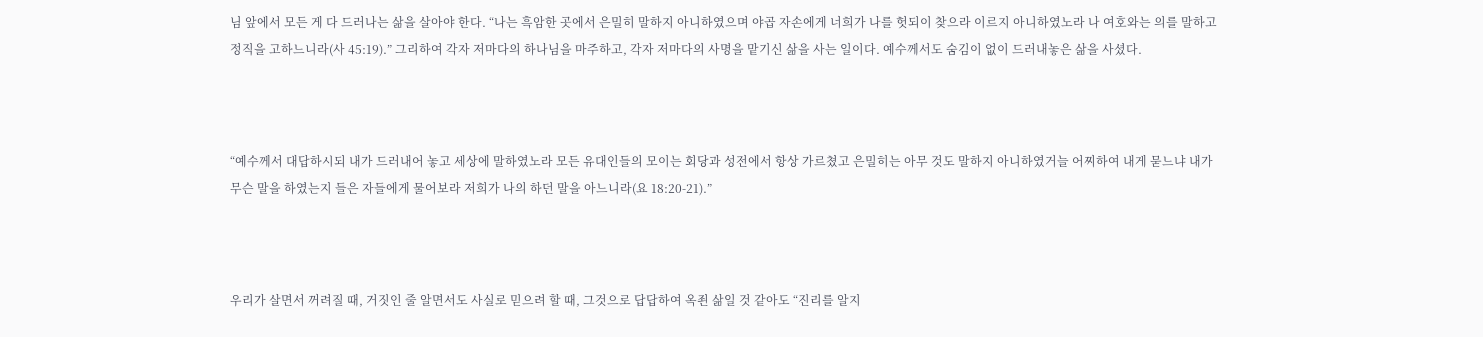님 앞에서 모든 게 다 드러나는 삶을 살아야 한다. “나는 흑암한 곳에서 은밀히 말하지 아니하였으며 야곱 자손에게 너희가 나를 헛되이 찾으라 이르지 아니하였노라 나 여호와는 의를 말하고 정직을 고하느니라(사 45:19).” 그리하여 각자 저마다의 하나님을 마주하고, 각자 저마다의 사명을 맡기신 삶을 사는 일이다. 예수께서도 숨김이 없이 드러내놓은 삶을 사셨다.



“예수께서 대답하시되 내가 드러내어 놓고 세상에 말하였노라 모든 유대인들의 모이는 회당과 성전에서 항상 가르쳤고 은밀히는 아무 것도 말하지 아니하였거늘 어찌하여 내게 묻느냐 내가 무슨 말을 하였는지 들은 자들에게 물어보라 저희가 나의 하던 말을 아느니라(요 18:20-21).”



우리가 살면서 꺼려질 때, 거짓인 줄 알면서도 사실로 믿으려 할 때, 그것으로 답답하여 옥죈 삶일 것 같아도 “진리를 알지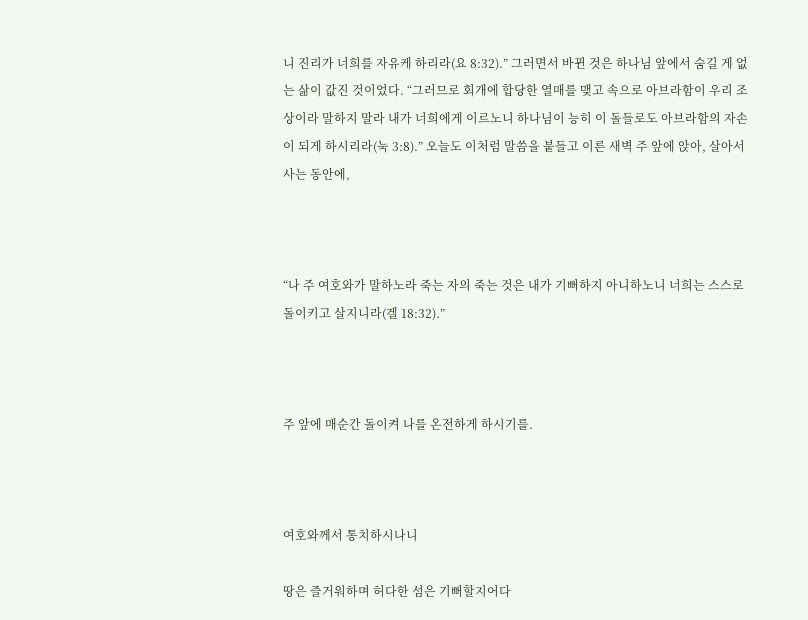니 진리가 너희를 자유케 하리라(요 8:32).” 그러면서 바뀐 것은 하나님 앞에서 숨길 게 없는 삶이 값진 것이었다. “그러므로 회개에 합당한 열매를 맺고 속으로 아브라함이 우리 조상이라 말하지 말라 내가 너희에게 이르노니 하나님이 능히 이 돌들로도 아브라함의 자손이 되게 하시리라(눅 3:8).” 오늘도 이처럼 말씀을 붙들고 이른 새벽 주 앞에 앉아, 살아서 사는 동안에,



“나 주 여호와가 말하노라 죽는 자의 죽는 것은 내가 기뻐하지 아니하노니 너희는 스스로 돌이키고 살지니라(겔 18:32).”



주 앞에 매순간 돌이켜 나를 온전하게 하시기를.



여호와께서 통치하시나니

땅은 즐거워하며 허다한 섬은 기뻐할지어다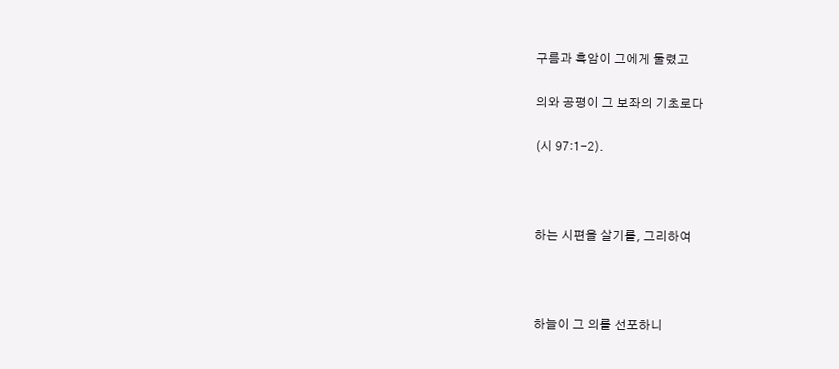구름과 흑암이 그에게 둘렸고

의와 공평이 그 보좌의 기초로다

(시 97:1-2).



하는 시편을 살기를, 그리하여



하늘이 그 의를 선포하니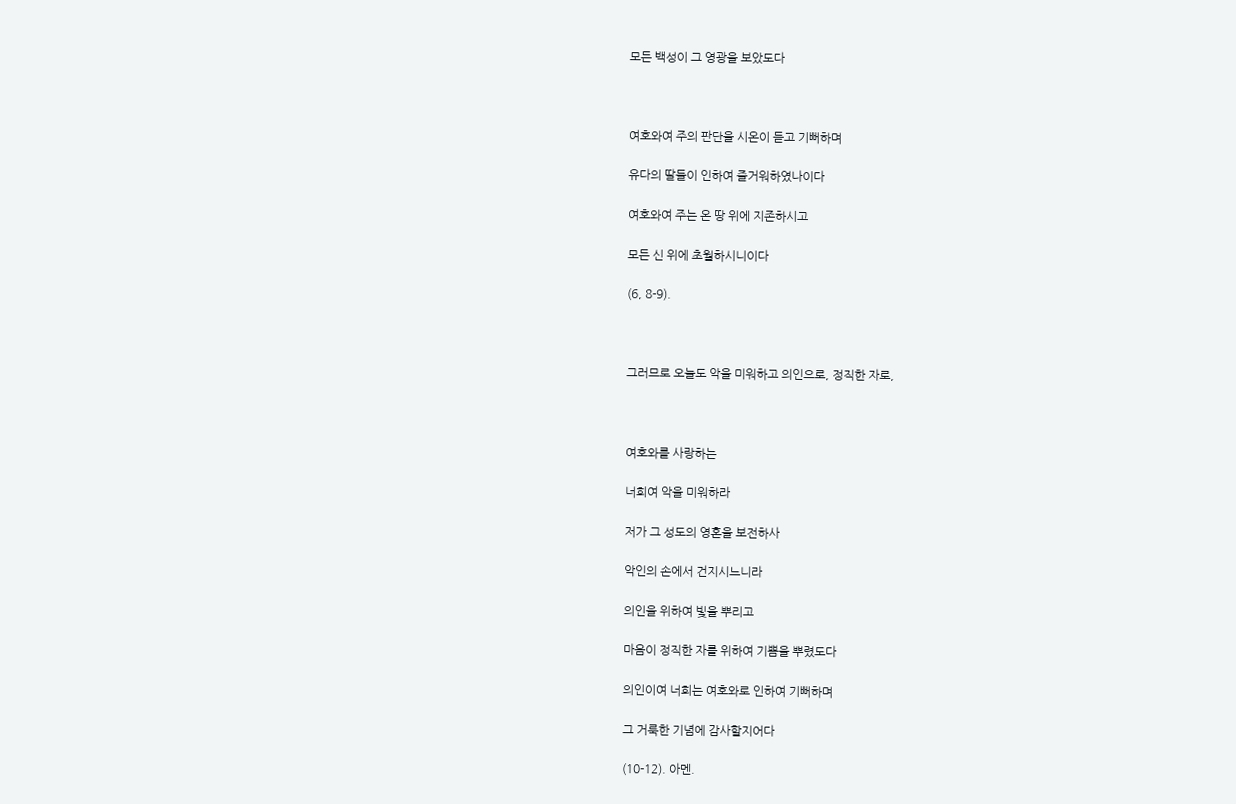모든 백성이 그 영광을 보았도다



여호와여 주의 판단을 시온이 듣고 기뻐하며

유다의 딸들이 인하여 즐거워하였나이다

여호와여 주는 온 땅 위에 지존하시고

모든 신 위에 초월하시니이다

(6, 8-9).



그러므로 오늘도 악을 미워하고 의인으로, 정직한 자로,



여호와를 사랑하는

너희여 악을 미워하라

저가 그 성도의 영혼을 보전하사

악인의 손에서 건지시느니라

의인을 위하여 빛을 뿌리고

마음이 정직한 자를 위하여 기쁨을 뿌렸도다

의인이여 너희는 여호와로 인하여 기뻐하며

그 거룩한 기념에 감사할지어다

(10-12). 아멘.